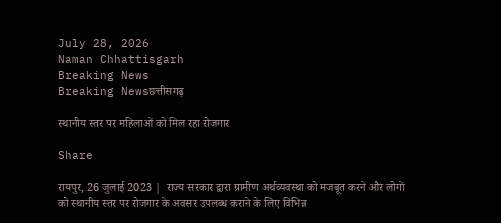July 28, 2026
Naman Chhattisgarh
Breaking News
Breaking Newsछत्तीसगढ़

स्थानीय स्तर पर महिलाओं को मिल रहा रोजगार

Share

रायपुर, 26 जुलाई 2023 |  राज्य सरकार द्वारा ग्रामीण अर्थव्यवस्था को मजबूत करने और लोगों को स्थानीय स्तर पर रोजगार के अवसर उपलब्ध कराने के लिए विभिन्न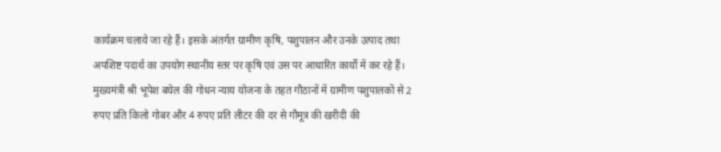कार्यक्रम चलाये जा रहे हैं। इसके अंतर्गत ग्रामीण कृषि, पशुपालन और उनके उत्पाद तथा अपशिष्ट पदार्थ का उपयोग स्थानीय स्तर पर कृषि एवं उस पर आधारित कार्यों में कर रहे हैं। मुख्यमंत्री श्री भूपेश बघेल की गोधन न्याय योजना के तहत गौठानों में ग्रामीण पशुपालकों से 2 रुपए प्रति किलो गोबर और 4 रुपए प्रति लीटर की दर से गौमूत्र की खरीदी की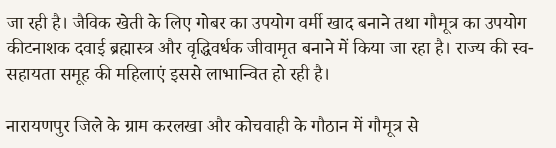जा रही है। जैविक खेती के लिए गोबर का उपयोग वर्मी खाद बनाने तथा गौमूत्र का उपयोग कीटनाशक दवाई ब्रह्मास्त्र और वृद्धिवर्धक जीवामृत बनाने में किया जा रहा है। राज्य की स्व-सहायता समूह की महिलाएं इससे लाभान्वित हो रही है।

नारायणपुर जिले के ग्राम करलखा और कोचवाही के गौठान में गौमूत्र से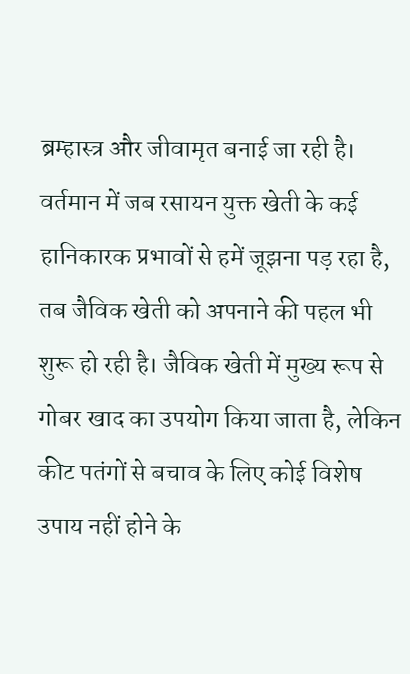ब्रम्हास्त्र और जीवामृत बनाई जा रही है। वर्तमान में जब रसायन युक्त खेती के कई हानिकारक प्रभावों से हमें जूझना पड़ रहा है, तब जैविक खेती को अपनाने की पहल भी शुरू हो रही है। जैविक खेती में मुख्य रूप से गोबर खाद का उपयोग किया जाता है, लेकिन कीट पतंगों से बचाव के लिए कोई विशेष उपाय नहीं होने के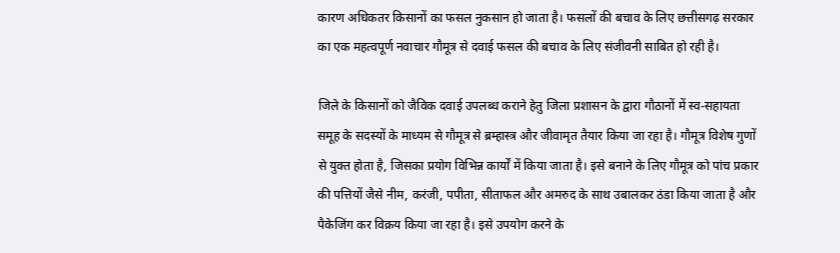कारण अधिकतर किसानों का फसल नुकसान हो जाता है। फसलों की बचाव के लिए छत्तीसगढ़ सरकार का एक महत्वपूर्ण नवाचार गौमूत्र से दवाई फसल की बचाव के लिए संजीवनी साबित हो रही है।

जिले के किसानों को जैविक दवाई उपलब्ध कराने हेतु जिला प्रशासन के द्वारा गौठानों में स्व-सहायता समूह के सदस्यों के माध्यम से गौमूत्र से ब्रम्हास्त्र और जीवामृत तैयार किया जा रहा है। गौमूत्र विशेष गुणों से युक्त होता है, जिसका प्रयोग विभिन्न कार्यों में किया जाता है। इसे बनाने के लिए गौमूत्र को पांच प्रकार की पत्तियों जैसे नीम, करंजी, पपीता, सीताफल और अमरुद के साथ उबालकर ठंडा किया जाता है और पैकेजिंग कर विक्रय किया जा रहा है। इसे उपयोग करने के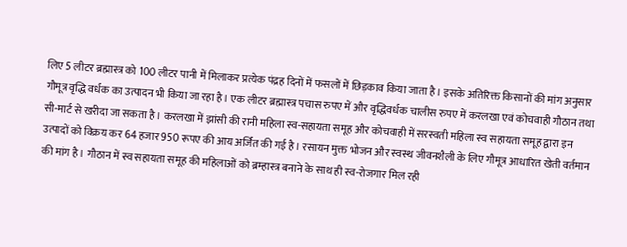लिए 5 लीटर ब्रह्मास्त्र को 100 लीटर पानी में मिलाकर प्रत्येक पंद्रह दिनों में फसलों में छिड़काव किया जाता है। इसके अतिरिक्त किसानों की मांग अनुसार गौमूत्र वृद्धि वर्धक का उत्पादन भी किया जा रहा है। एक लीटर ब्रह्मास्त्र पचास रुपए में और वृद्धिवर्धक चालीस रुपए में करलखा एवं कोचवाही गौठान तथा सी-मार्ट से खरीदा जा सकता है। करलखा में झांसी की रानी महिला स्व-सहायता समूह और कोचवाही में सरस्वती महिला स्व सहायता समूह द्वारा इन उत्पादों को विक्रय कर 64 हजार 950 रूपए की आय अर्जित की गई है। रसायन मुक्त भोजन और स्वस्थ जीवनशैली के लिए गौमूत्र आधारित खेती वर्तमान की मांग है। गौठान में स्व सहायता समूह की महिलाओं को ब्रम्हास्त्र बनाने के साथ ही स्व-रोजगार मिल रही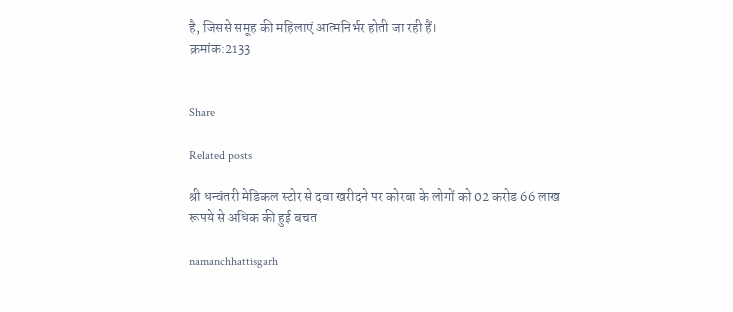है, जिससे समूह की महिलाएं आत्मनिर्भर होती जा रही हैं।
क्रमांक:2133


Share

Related posts

श्री धन्वंतरी मेडिकल स्टोर से दवा खरीदने पर कोरबा के लोगों को 02 करोड 66 लाख रूपये से अधिक की हुई बचत

namanchhattisgarh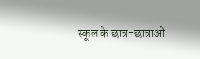स्कूल के छात्र-छात्राओं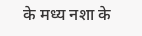के मध्य नशा के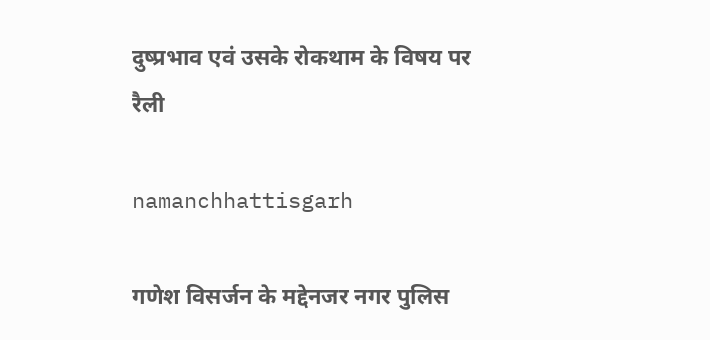दुष्प्रभाव एवं उसके रोकथाम के विषय पर रैली

namanchhattisgarh

गणेश विसर्जन के मद्देनजर नगर पुलिस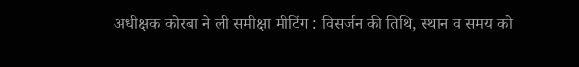अधीक्षक कोरबा ने ली समीक्षा मीटिंग : विसर्जन की तिथि, स्थान व समय को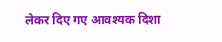लेकर दिए गए आवश्यक दिशा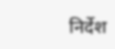निर्देश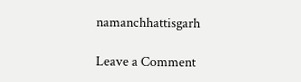namanchhattisgarh

Leave a Comment